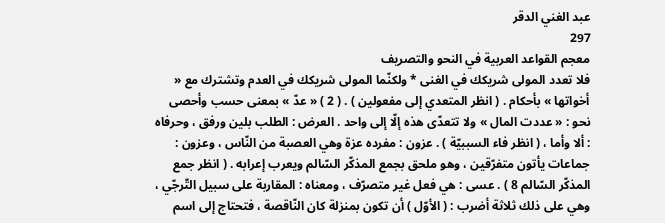عبد الغني الدقر
297
معجم القواعد العربية في النحو والتصريف
فلا تعدد المولى شريكك في الغنى * ولكنّما المولى شريكك في العدم وتشترك مع « أخواتها » بأحكام . ( انظر المتعدي إلى مفعولين ) . ( 2 ) « عدّ » بمعنى حسب وأحصى نحو : « عددت المال » ولا تتعدّى هذه إلّا إلى واحد . العرض : الطلب بلين ورفق ، وحرفاه : ألا وأما ، ( انظر فاء السببيّة ) . عزون : مفرده عزة وهي العصبة من النّاس ، وعزون : جماعات يأتون متفرّقين ، وهو ملحق بجمع المذكّر السّالم ويعرب إعرابه . ( انظر جمع المذكّر السّالم 8 ) . عسى : هي فعل غير متصرّف ، ومعناه : المقاربة على سبيل التّرجّي ، وهي على ذلك ثلاثة أضرب : ( الأوّل ) أن تكون بمنزلة كان النّاقصة ، فتحتاج إلى اسم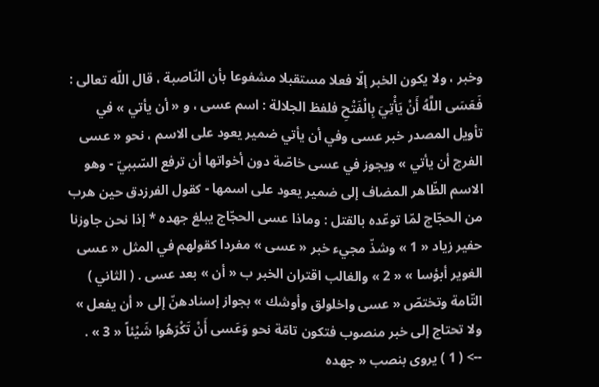وخبر ، ولا يكون الخبر إلّا فعلا مستقبلا مشفوعا بأن النّاصبة ، قال اللّه تعالى : فَعَسَى اللَّهُ أَنْ يَأْتِيَ بِالْفَتْحِ فلفظ الجلالة : اسم عسى ، و « أن يأتي » في تأويل المصدر خبر عسى وفي أن يأتي ضمير يعود على الاسم ، نحو « عسى الفرج أن يأتي » ويجوز في عسى خاصّة دون أخواتها أن ترفع السّببيّ - وهو الاسم الظّاهر المضاف إلى ضمير يعود على اسمها - كقول الفرزدق حين هرب من الحجّاج لمّا توعّده بالقتل : وماذا عسى الحجّاج يبلغ جهده * إذا نحن جاوزنا حفير زياد « 1 » وشذّ مجيء خبر « عسى » مفردا كقولهم في المثل « عسى الغوير أبؤسا » « 2 » والغالب اقتران الخبر ب « أن » بعد عسى . ( الثاني ) التّامة وتختصّ « عسى واخلولق وأوشك » بجواز إسنادهنّ إلى « أن يفعل » ولا تحتاج إلى خبر منصوب فتكون تامّة نحو وَعَسى أَنْ تَكْرَهُوا شَيْئاً « 3 » .
--> ( 1 ) يروى بنصب « جهده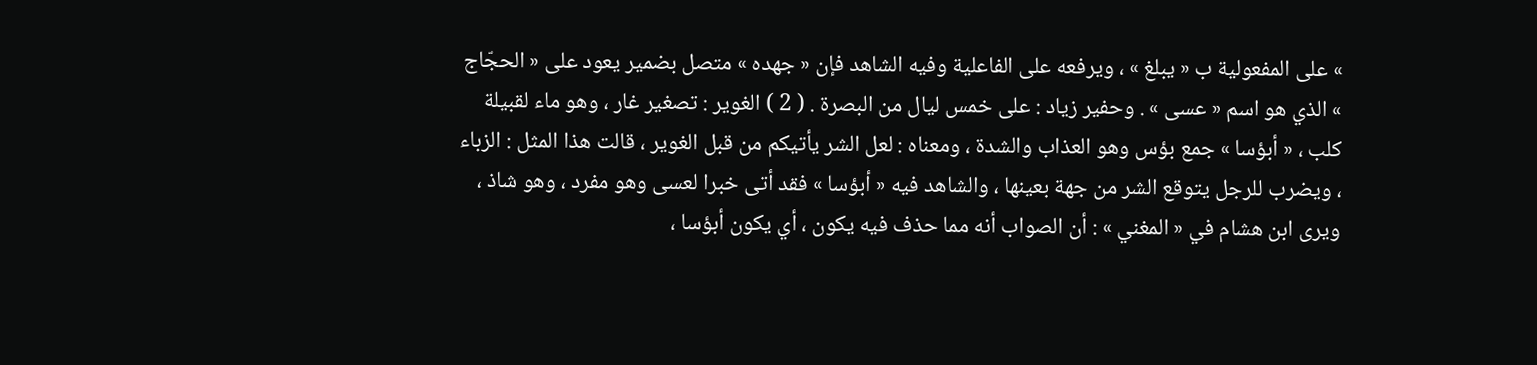» على المفعولية ب « يبلغ » ، ويرفعه على الفاعلية وفيه الشاهد فإن « جهده » متصل بضمير يعود على « الحجّاج » الذي هو اسم « عسى » . وحفير زياد : على خمس ليال من البصرة . ( 2 ) الغوير : تصغير غار ، وهو ماء لقبيلة كلب ، « أبؤسا » جمع بؤس وهو العذاب والشدة ، ومعناه : لعل الشر يأتيكم من قبل الغوير ، قالت هذا المثل : الزباء ، ويضرب للرجل يتوقع الشر من جهة بعينها ، والشاهد فيه « أبؤسا » فقد أتى خبرا لعسى وهو مفرد ، وهو شاذ ، ويرى ابن هشام في « المغني » : أن الصواب أنه مما حذف فيه يكون ، أي يكون أبؤسا ،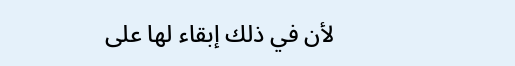لأن في ذلك إبقاء لها على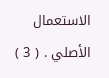الاستعمال الأصلي . ( 3 )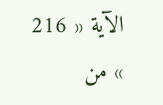الآية « 216 » من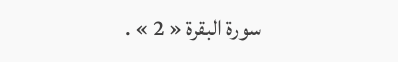سورة البقرة « 2 » .